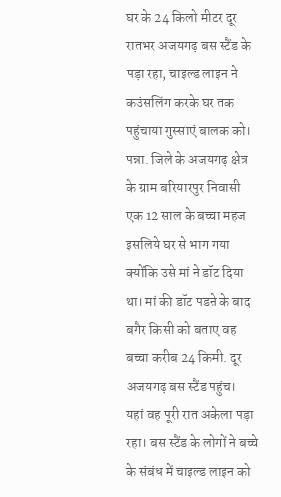घर के 24 किलो मीटर दूर रातभर अजयगढ़ बस स्टैंड के पड़ा रहा, चाइल्ड लाइन ने कउंसलिंग करके घर तक पहुंचाया गुस्साएं बालक को।
पन्ना. जिले के अजयगढ़ क्षेत्र के ग्राम बरियारपुर निवासी एक 12 साल के बच्चा महज इसलिये घर से भाग गया क्योंकि उसे मां ने डॉट दिया था। मां की डॉट पडऩे के बाद बगैर किसी को बताए वह बच्चा करीब 24 किमी. दूर अजयगढ़ बस स्टैंड पहुंच।
यहां वह पूरी रात अकेला पड़ा रहा। बस स्टैंड के लोगों ने बच्चे के संबंध में चाइल्ड लाइन को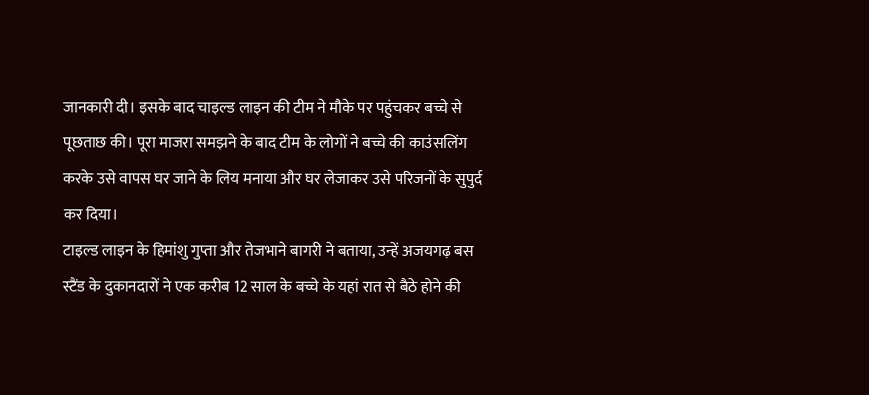जानकारी दी। इसके बाद चाइल्ड लाइन की टीम ने मौके पर पहुंचकर बच्चे से पूछताछ की। पूरा माजरा समझने के बाद टीम के लोगों ने बच्चे की काउंसलिंग करके उसे वापस घर जाने के लिय मनाया और घर लेजाकर उसे परिजनों के सुपुर्द कर दिया।
टाइल्ड लाइन के हिमांशु गुप्ता और तेजभाने बागरी ने बताया, उन्हें अजयगढ़ बस स्टैंड के दुकानदारों ने एक करीब 12 साल के बच्चे के यहां रात से बैठे होने की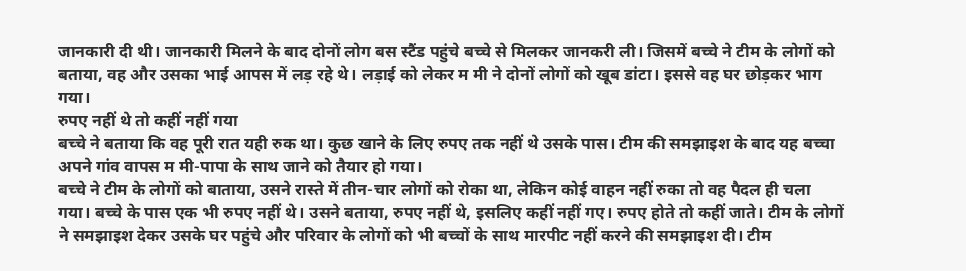जानकारी दी थी। जानकारी मिलने के बाद दोनों लोग बस स्टैंड पहुंचे बच्चे से मिलकर जानकरी ली। जिसमें बच्चे ने टीम के लोगों को बताया, वह और उसका भाई आपस में लड़ रहे थे। लड़ाई को लेकर म मी ने दोनों लोगों को खूब डांटा। इससे वह घर छोड़कर भाग गया।
रुपए नहीं थे तो कहीं नहीं गया
बच्चे ने बताया कि वह पूरी रात यही रुक था। कुछ खाने के लिए रुपए तक नहीं थे उसके पास। टीम की समझाइश के बाद यह बच्चा अपने गांव वापस म मी-पापा के साथ जाने को तैयार हो गया।
बच्चे ने टीम के लोगों को बाताया, उसने रास्ते में तीन-चार लोगों को रोका था, लेकिन कोई वाहन नहीं रुका तो वह पैदल ही चला गया। बच्चे के पास एक भी रुपए नहीं थे। उसने बताया, रुपए नहीं थे, इसलिए कहीं नहीं गए। रुपए होते तो कहीं जाते। टीम के लोगों ने समझाइश देकर उसके घर पहुंचे और परिवार के लोगों को भी बच्चों के साथ मारपीट नहीं करने की समझाइश दी। टीम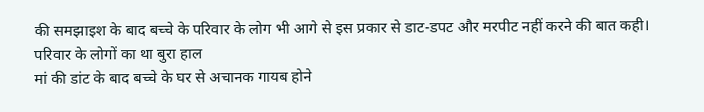की समझाइश के बाद बच्चे के परिवार के लोग भी आगे से इस प्रकार से डाट-डपट और मरपीट नहीं करने की बात कही।
परिवार के लोगों का था बुरा हाल
मां की डांट के बाद बच्चे के घर से अचानक गायब होने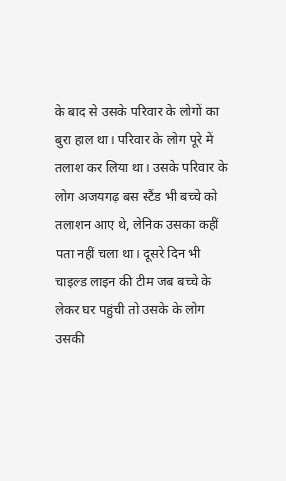के बाद से उसके परिवार के लोगों का बुरा हाल था। परिवार के लोग पूरे में तलाश कर लिया था। उसके परिवार के लोग अजयगढ़ बस स्टैंड भी बच्चे को तलाशन आए थे, लेनिक उसका कहीं पता नहीं चला था। दूसरे दिन भी चाइल्ड लाइन की टीम जब बच्चे के लेकर घर पहुंची तो उसके के लोग उसकी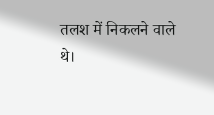तलश में निकलने वाले थे।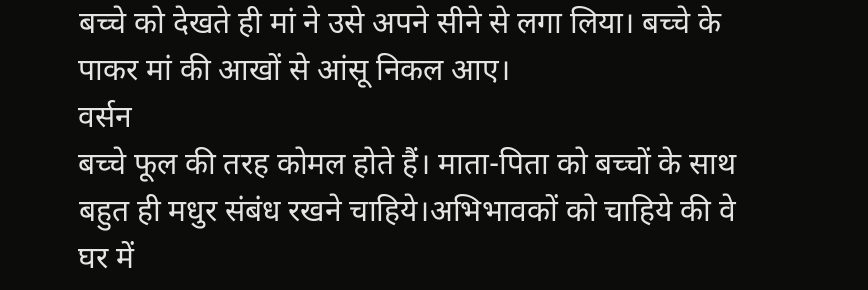बच्चे को देखते ही मां ने उसे अपने सीने से लगा लिया। बच्चे के पाकर मां की आखों से आंसू निकल आए।
वर्सन
बच्चे फूल की तरह कोमल होते हैं। माता-पिता को बच्चों के साथ बहुत ही मधुर संबंध रखने चाहिये।अभिभावकों को चाहिये की वे घर में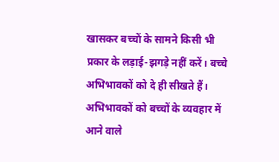खासकर बच्चों के सामने किसी भी प्रकार के लड़ाई-झगड़े नहीं करें। बच्चे अभिभावकों को दे ही सीखते हैं। अभिभावकों को बच्चों के व्यवहार में आने वाले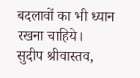बदलावों का भी ध्यान रखना चाहिये।
सुदीप श्रीवास्तव,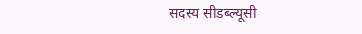सदस्य सीडब्ल्यूसी